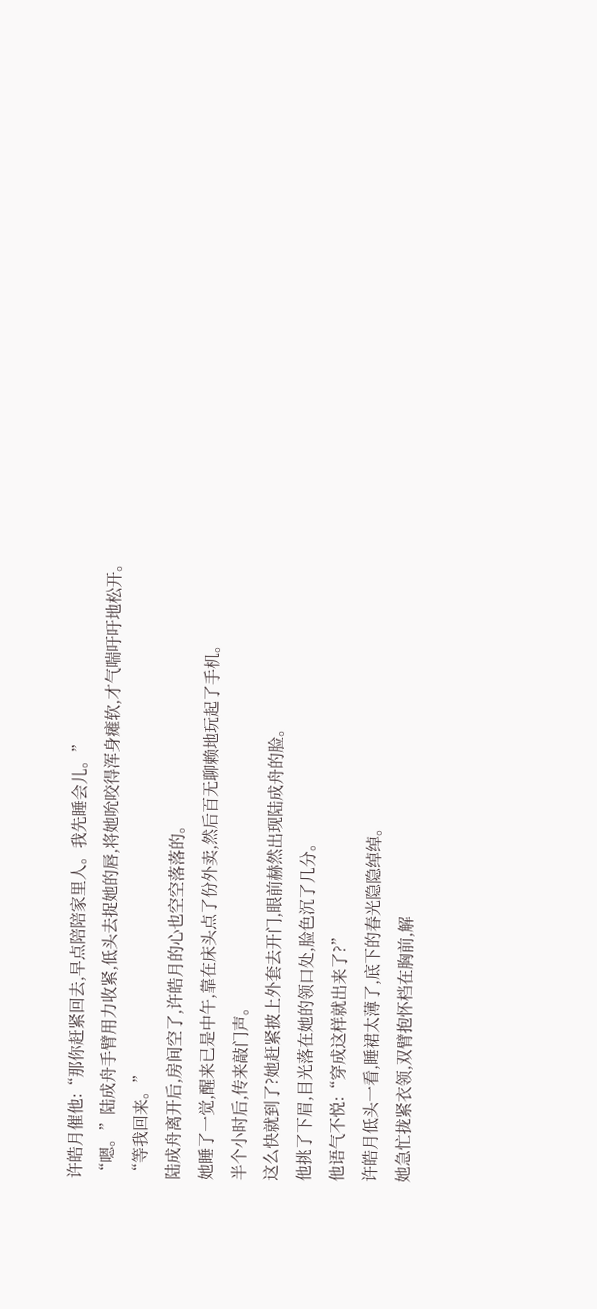许皓月催他:“那你赶紧回去,早点陪陪家里人。我先睡会儿。”
“嗯。”陆成舟手臂用力收紧,低头去捉她的唇,将她吮咬得浑身瘫软,才气喘吁吁地松开。
“等我回来。”
陆成舟离开后,房间空了,许皓月的心也空空落落的。
她睡了一觉,醒来已是中午,靠在床头点了份外卖,然后百无聊赖地玩起了手机。
半个小时后,传来敲门声。
这么快就到了?她赶紧披上外套去开门,眼前赫然出现陆成舟的脸。
他挑了下眉,目光落在她的领口处,脸色沉了几分。
他语气不悦:“穿成这样就出来了?”
许皓月低头一看,睡裙太薄了,底下的春光隐隐绰绰。
她急忙拢紧衣领,双臂抱怀档在胸前,解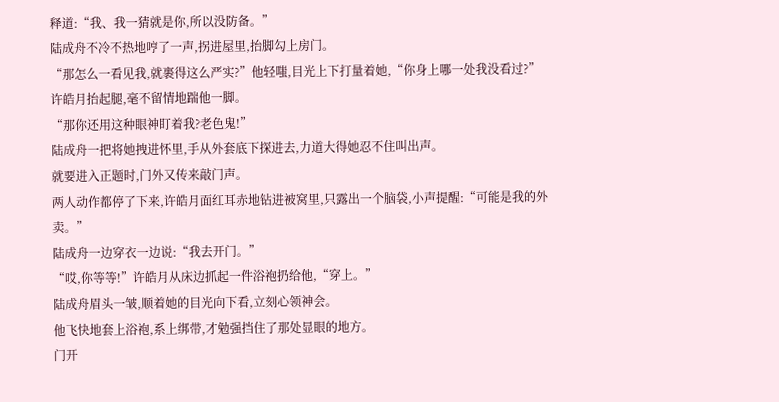释道:“我、我一猜就是你,所以没防备。”
陆成舟不冷不热地哼了一声,拐进屋里,抬脚勾上房门。
“那怎么一看见我,就裹得这么严实?”他轻嗤,目光上下打量着她,“你身上哪一处我没看过?”
许皓月抬起腿,毫不留情地踹他一脚。
“那你还用这种眼神盯着我?老色鬼!”
陆成舟一把将她拽进怀里,手从外套底下探进去,力道大得她忍不住叫出声。
就要进入正题时,门外又传来敲门声。
两人动作都停了下来,许皓月面红耳赤地钻进被窝里,只露出一个脑袋,小声提醒:“可能是我的外卖。”
陆成舟一边穿衣一边说:“我去开门。”
“哎,你等等!”许皓月从床边抓起一件浴袍扔给他,“穿上。”
陆成舟眉头一皱,顺着她的目光向下看,立刻心领神会。
他飞快地套上浴袍,系上绑带,才勉强挡住了那处显眼的地方。
门开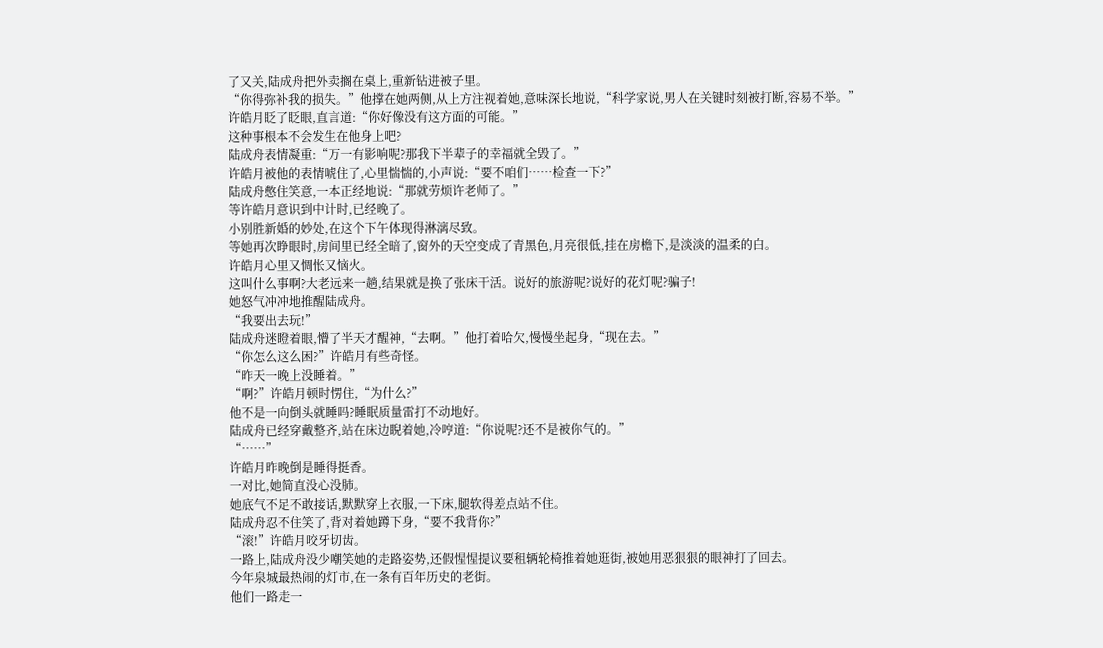了又关,陆成舟把外卖搁在桌上,重新钻进被子里。
“你得弥补我的损失。”他撑在她两侧,从上方注视着她,意味深长地说,“科学家说,男人在关键时刻被打断,容易不举。”
许皓月眨了眨眼,直言道:“你好像没有这方面的可能。”
这种事根本不会发生在他身上吧?
陆成舟表情凝重:“万一有影响呢?那我下半辈子的幸福就全毁了。”
许皓月被他的表情唬住了,心里惴惴的,小声说:“要不咱们……检查一下?”
陆成舟憋住笑意,一本正经地说:“那就劳烦许老师了。”
等许皓月意识到中计时,已经晚了。
小别胜新婚的妙处,在这个下午体现得淋漓尽致。
等她再次睁眼时,房间里已经全暗了,窗外的天空变成了青黑色,月亮很低,挂在房檐下,是淡淡的温柔的白。
许皓月心里又惆怅又恼火。
这叫什么事啊?大老远来一趟,结果就是换了张床干活。说好的旅游呢?说好的花灯呢?骗子!
她怒气冲冲地推醒陆成舟。
“我要出去玩!”
陆成舟迷瞪着眼,懵了半天才醒神,“去啊。”他打着哈欠,慢慢坐起身,“现在去。”
“你怎么这么困?”许皓月有些奇怪。
“昨天一晚上没睡着。”
“啊?”许皓月顿时愣住,“为什么?”
他不是一向倒头就睡吗?睡眠质量雷打不动地好。
陆成舟已经穿戴整齐,站在床边睨着她,冷哼道:“你说呢?还不是被你气的。”
“……”
许皓月昨晚倒是睡得挺香。
一对比,她简直没心没肺。
她底气不足不敢接话,默默穿上衣服,一下床,腿软得差点站不住。
陆成舟忍不住笑了,背对着她蹲下身,“要不我背你?”
“滚!”许皓月咬牙切齿。
一路上,陆成舟没少嘲笑她的走路姿势,还假惺惺提议要租辆轮椅推着她逛街,被她用恶狠狠的眼神打了回去。
今年泉城最热闹的灯市,在一条有百年历史的老街。
他们一路走一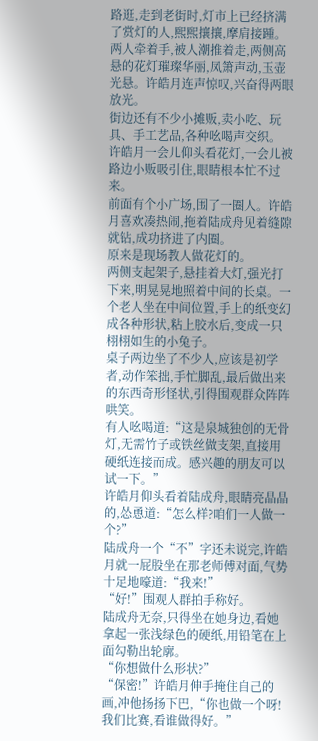路逛,走到老街时,灯市上已经挤满了赏灯的人,熙熙攘攘,摩肩接踵。
两人牵着手,被人潮推着走,两侧高悬的花灯璀璨华丽,凤箫声动,玉壶光悬。许皓月连声惊叹,兴奋得两眼放光。
街边还有不少小摊贩,卖小吃、玩具、手工艺品,各种吆喝声交织。
许皓月一会儿仰头看花灯,一会儿被路边小贩吸引住,眼睛根本忙不过来。
前面有个小广场,围了一圈人。许皓月喜欢凑热闹,拖着陆成舟见着缝隙就钻,成功挤进了内圈。
原来是现场教人做花灯的。
两侧支起架子,悬挂着大灯,强光打下来,明晃晃地照着中间的长桌。一个老人坐在中间位置,手上的纸变幻成各种形状,粘上胶水后,变成一只栩栩如生的小兔子。
桌子两边坐了不少人,应该是初学者,动作笨拙,手忙脚乱,最后做出来的东西奇形怪状,引得围观群众阵阵哄笑。
有人吆喝道:“这是泉城独创的无骨灯,无需竹子或铁丝做支架,直接用硬纸连接而成。感兴趣的朋友可以试一下。”
许皓月仰头看着陆成舟,眼睛亮晶晶的,怂恿道:“怎么样?咱们一人做一个?”
陆成舟一个“不”字还未说完,许皓月就一屁股坐在那老师傅对面,气势十足地嚎道:“我来!”
“好!”围观人群拍手称好。
陆成舟无奈,只得坐在她身边,看她拿起一张浅绿色的硬纸,用铅笔在上面勾勒出轮廓。
“你想做什么形状?”
“保密!”许皓月伸手掩住自己的画,冲他扬扬下巴,“你也做一个呀!我们比赛,看谁做得好。”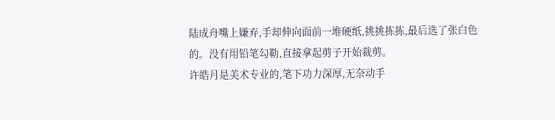陆成舟嘴上嫌弃,手却伸向面前一堆硬纸,挑挑拣拣,最后选了张白色的。没有用铅笔勾勒,直接拿起剪子开始裁剪。
许皓月是美术专业的,笔下功力深厚,无奈动手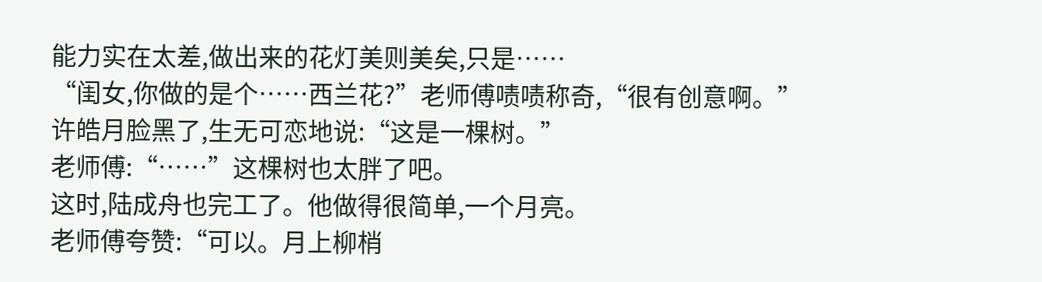能力实在太差,做出来的花灯美则美矣,只是……
“闺女,你做的是个……西兰花?”老师傅啧啧称奇,“很有创意啊。”
许皓月脸黑了,生无可恋地说:“这是一棵树。”
老师傅:“……”这棵树也太胖了吧。
这时,陆成舟也完工了。他做得很简单,一个月亮。
老师傅夸赞:“可以。月上柳梢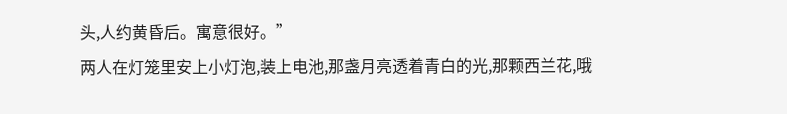头,人约黄昏后。寓意很好。”
两人在灯笼里安上小灯泡,装上电池,那盏月亮透着青白的光,那颗西兰花,哦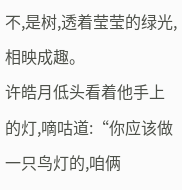不,是树,透着莹莹的绿光,相映成趣。
许皓月低头看着他手上的灯,嘀咕道:“你应该做一只鸟灯的,咱俩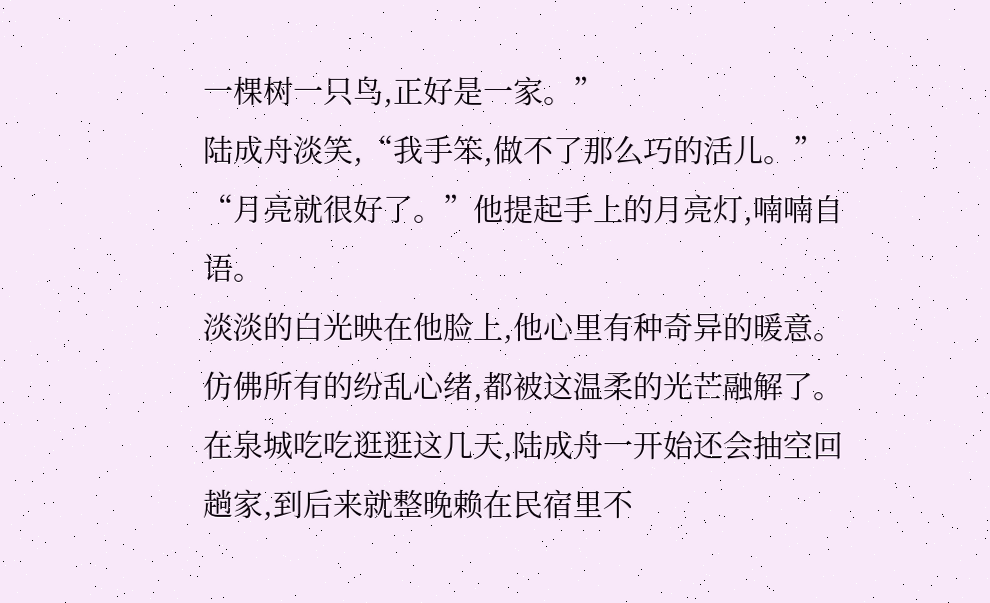一棵树一只鸟,正好是一家。”
陆成舟淡笑,“我手笨,做不了那么巧的活儿。”
“月亮就很好了。”他提起手上的月亮灯,喃喃自语。
淡淡的白光映在他脸上,他心里有种奇异的暖意。仿佛所有的纷乱心绪,都被这温柔的光芒融解了。
在泉城吃吃逛逛这几天,陆成舟一开始还会抽空回趟家,到后来就整晚赖在民宿里不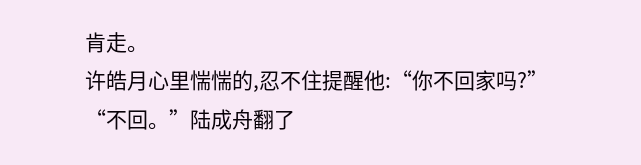肯走。
许皓月心里惴惴的,忍不住提醒他:“你不回家吗?”
“不回。”陆成舟翻了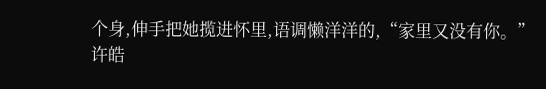个身,伸手把她揽进怀里,语调懒洋洋的,“家里又没有你。”
许皓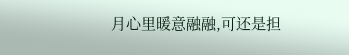月心里暖意融融,可还是担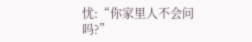忧:“你家里人不会问吗?”